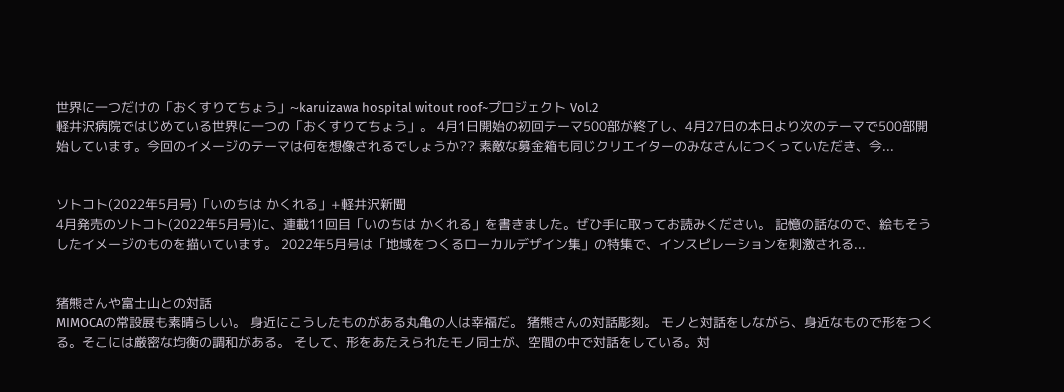世界に一つだけの「おくすりてちょう」~karuizawa hospital witout roof~プロジェクト Vol.2
軽井沢病院ではじめている世界に一つの「おくすりてちょう」。 4月1日開始の初回テーマ500部が終了し、4月27日の本日より次のテーマで500部開始しています。今回のイメージのテーマは何を想像されるでしょうか?? 素敵な募金箱も同じクリエイターのみなさんにつくっていただき、今...


ソトコト(2022年5月号)「いのちは かくれる」+軽井沢新聞
4月発売のソトコト(2022年5月号)に、連載11回目「いのちは かくれる」を書きました。ぜひ手に取ってお読みください。 記憶の話なので、絵もそうしたイメージのものを描いています。 2022年5月号は「地域をつくるローカルデザイン集」の特集で、インスピレーションを刺激される...


猪熊さんや富士山との対話
MIMOCAの常設展も素晴らしい。 身近にこうしたものがある丸亀の人は幸福だ。 猪熊さんの対話彫刻。 モノと対話をしながら、身近なもので形をつくる。そこには厳密な均衡の調和がある。 そして、形をあたえられたモノ同士が、空間の中で対話をしている。対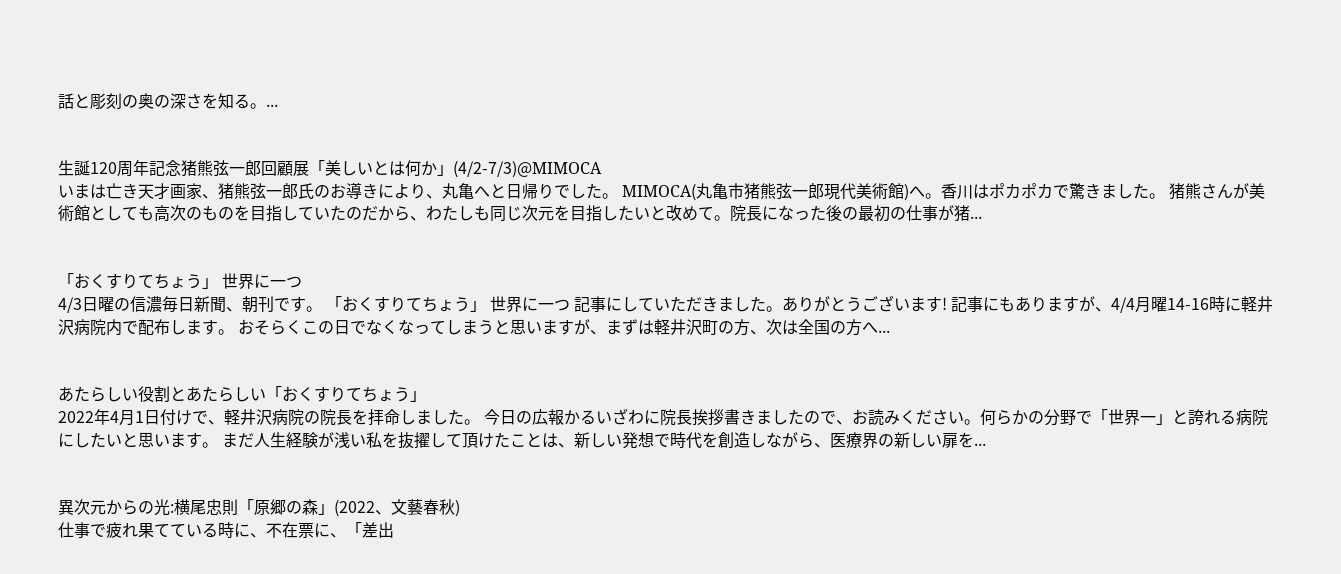話と彫刻の奥の深さを知る。...


生誕120周年記念猪熊弦一郎回顧展「美しいとは何か」(4/2-7/3)@MIMOCA
いまは亡き天才画家、猪熊弦一郎氏のお導きにより、丸亀へと日帰りでした。 MIMOCA(丸亀市猪熊弦一郎現代美術館)へ。香川はポカポカで驚きました。 猪熊さんが美術館としても高次のものを目指していたのだから、わたしも同じ次元を目指したいと改めて。院長になった後の最初の仕事が猪...


「おくすりてちょう」 世界に一つ
4/3日曜の信濃毎日新聞、朝刊です。 「おくすりてちょう」 世界に一つ 記事にしていただきました。ありがとうございます! 記事にもありますが、4/4月曜14-16時に軽井沢病院内で配布します。 おそらくこの日でなくなってしまうと思いますが、まずは軽井沢町の方、次は全国の方へ...


あたらしい役割とあたらしい「おくすりてちょう」
2022年4月1日付けで、軽井沢病院の院長を拝命しました。 今日の広報かるいざわに院長挨拶書きましたので、お読みください。何らかの分野で「世界一」と誇れる病院にしたいと思います。 まだ人生経験が浅い私を抜擢して頂けたことは、新しい発想で時代を創造しながら、医療界の新しい扉を...


異次元からの光:横尾忠則「原郷の森」(2022、文藝春秋)
仕事で疲れ果てている時に、不在票に、「差出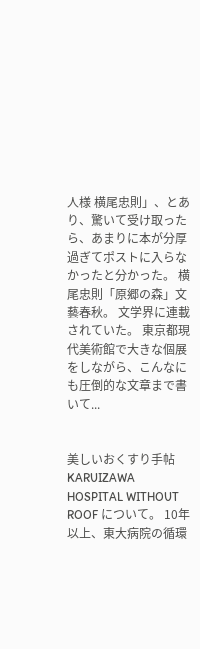人様 横尾忠則」、とあり、驚いて受け取ったら、あまりに本が分厚過ぎてポストに入らなかったと分かった。 横尾忠則「原郷の森」文藝春秋。 文学界に連載されていた。 東京都現代美術館で大きな個展をしながら、こんなにも圧倒的な文章まで書いて...


美しいおくすり手帖
KARUIZAWA HOSPITAL WITHOUT ROOF について。 10年以上、東大病院の循環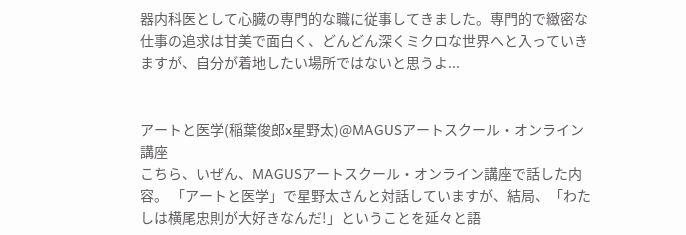器内科医として心臓の専門的な職に従事してきました。専門的で緻密な仕事の追求は甘美で面白く、どんどん深くミクロな世界へと入っていきますが、自分が着地したい場所ではないと思うよ...


アートと医学(稲葉俊郎x星野太)@MAGUSアートスクール・オンライン講座
こちら、いぜん、MAGUSアートスクール・オンライン講座で話した内容。 「アートと医学」で星野太さんと対話していますが、結局、「わたしは横尾忠則が大好きなんだ!」ということを延々と語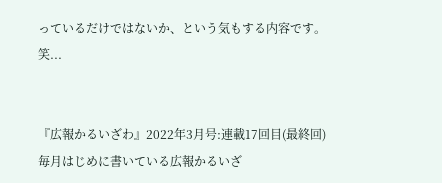っているだけではないか、という気もする内容です。笑...


『広報かるいざわ』2022年3月号:連載17回目(最終回)
毎月はじめに書いている広報かるいざ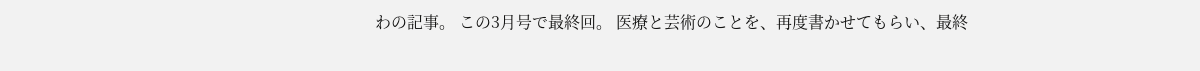わの記事。 この3月号で最終回。 医療と芸術のことを、再度書かせてもらい、最終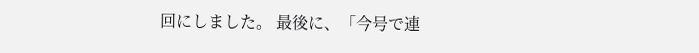回にしました。 最後に、「今号で連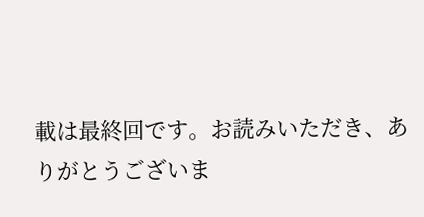載は最終回です。お読みいただき、ありがとうございま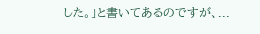した。」と書いてあるのですが、...